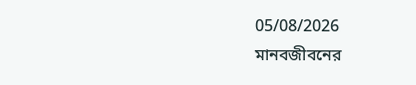05/08/2026
মানবজীবনের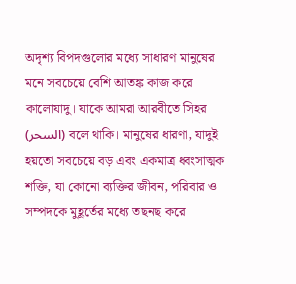অদৃশ্য বিপদগুলোর মধ্যে সাধারণ মানুষের মনে সবচেয়ে বেশি আতঙ্ক কাজ করে কালোযাদু। যাকে আমরা আরবীতে সিহর (السحر) বলে থাকি। মানুষের ধারণা, যাদুই হয়তো সবচেয়ে বড় এবং একমাত্র ধ্বংসাত্মক শক্তি, যা কোনো ব্যক্তির জীবন, পরিবার ও সম্পদকে মুহূর্তের মধ্যে তছনছ করে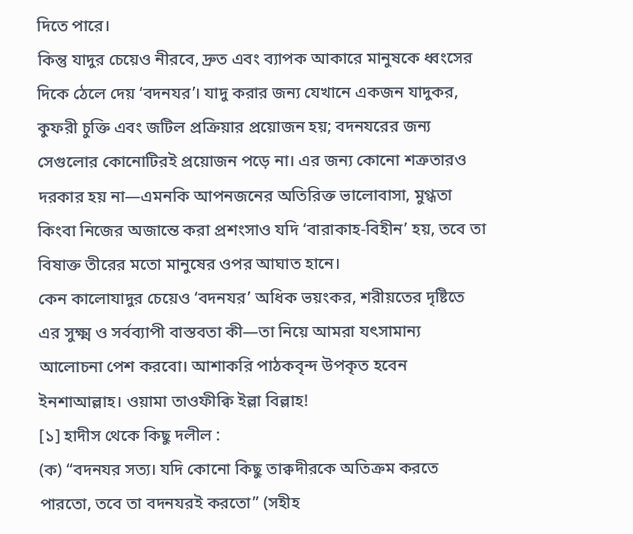দিতে পারে।
কিন্তু যাদুর চেয়েও নীরবে, দ্রুত এবং ব্যাপক আকারে মানুষকে ধ্বংসের দিকে ঠেলে দেয় ‘বদনযর’। যাদু করার জন্য যেখানে একজন যাদুকর, কুফরী চুক্তি এবং জটিল প্রক্রিয়ার প্রয়োজন হয়; বদনযরের জন্য সেগুলোর কোনোটিরই প্রয়োজন পড়ে না। এর জন্য কোনো শত্রুতারও দরকার হয় না—এমনকি আপনজনের অতিরিক্ত ভালোবাসা, মুগ্ধতা কিংবা নিজের অজান্তে করা প্রশংসাও যদি ‘বারাকাহ-বিহীন’ হয়, তবে তা বিষাক্ত তীরের মতো মানুষের ওপর আঘাত হানে।
কেন কালোযাদুর চেয়েও ‘বদনযর’ অধিক ভয়ংকর, শরীয়তের দৃষ্টিতে এর সুক্ষ্ম ও সর্বব্যাপী বাস্তবতা কী—তা নিয়ে আমরা যৎসামান্য আলোচনা পেশ করবো। আশাকরি পাঠকবৃন্দ উপকৃত হবেন ইনশাআল্লাহ। ওয়ামা তাওফীক্বি ইল্লা বিল্লাহ!
[১] হাদীস থেকে কিছু দলীল :
(ক) “বদনযর সত্য। যদি কোনো কিছু তাক্বদীরকে অতিক্রম করতে পারতো, তবে তা বদনযরই করতো” (সহীহ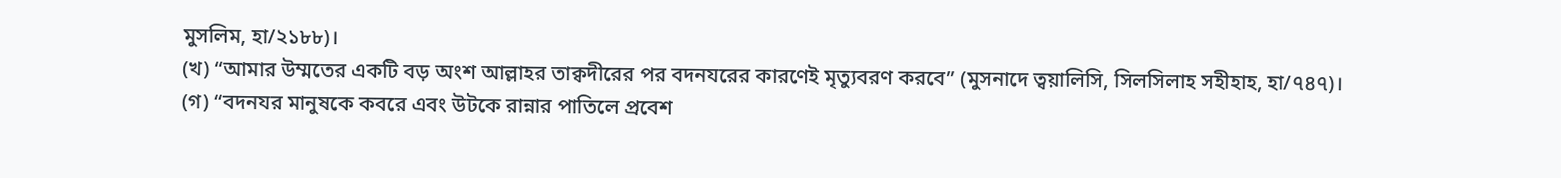মুসলিম, হা/২১৮৮)।
(খ) “আমার উম্মতের একটি বড় অংশ আল্লাহর তাক্বদীরের পর বদনযরের কারণেই মৃত্যুবরণ করবে” (মুসনাদে ত্বয়ালিসি, সিলসিলাহ সহীহাহ, হা/৭৪৭)।
(গ) “বদনযর মানুষকে কবরে এবং উটকে রান্নার পাতিলে প্রবেশ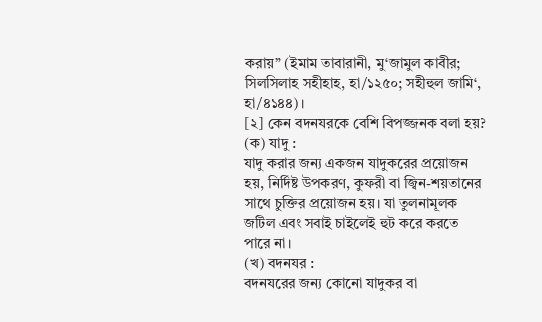করায়” (ইমাম তাবারানী, মু‘জামুল কাবীর; সিলসিলাহ সহীহাহ, হা/১২৫০; সহীহুল জামি‘, হা/৪১৪৪)।
[২] কেন বদনযরকে বেশি বিপজ্জনক বলা হয়?
(ক) যাদু :
যাদু করার জন্য একজন যাদুকরের প্রয়োজন হয়, নির্দিষ্ট উপকরণ, কুফরী বা জ্বিন-শয়তানের সাথে চুক্তির প্রয়োজন হয়। যা তুলনামূলক জটিল এবং সবাই চাইলেই হুট করে করতে পারে না।
(খ) বদনযর :
বদনযরের জন্য কোনো যাদুকর বা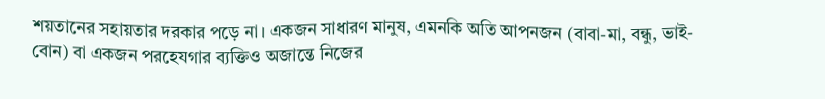শয়তানের সহায়তার দরকার পড়ে না। একজন সাধারণ মানুষ, এমনকি অতি আপনজন (বাবা-মা, বন্ধু, ভাই-বোন) বা একজন পরহেযগার ব্যক্তিও অজান্তে নিজের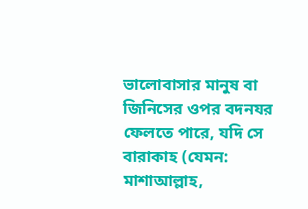ভালোবাসার মানুষ বা জিনিসের ওপর বদনযর ফেলতে পারে, যদি সে বারাকাহ (যেমন: মাশাআল্লাহ,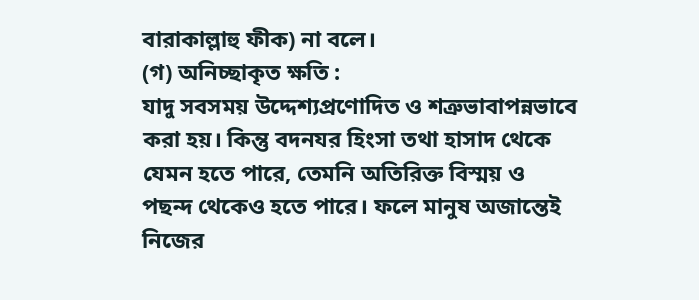বারাকাল্লাহু ফীক) না বলে।
(গ) অনিচ্ছাকৃত ক্ষতি :
যাদু সবসময় উদ্দেশ্যপ্রণোদিত ও শত্রুভাবাপন্নভাবে করা হয়। কিন্তু বদনযর হিংসা তথা হাসাদ থেকে যেমন হতে পারে, তেমনি অতিরিক্ত বিস্ময় ও পছন্দ থেকেও হতে পারে। ফলে মানুষ অজান্তেই নিজের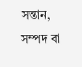সন্তান, সম্পদ বা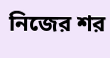নিজের শর